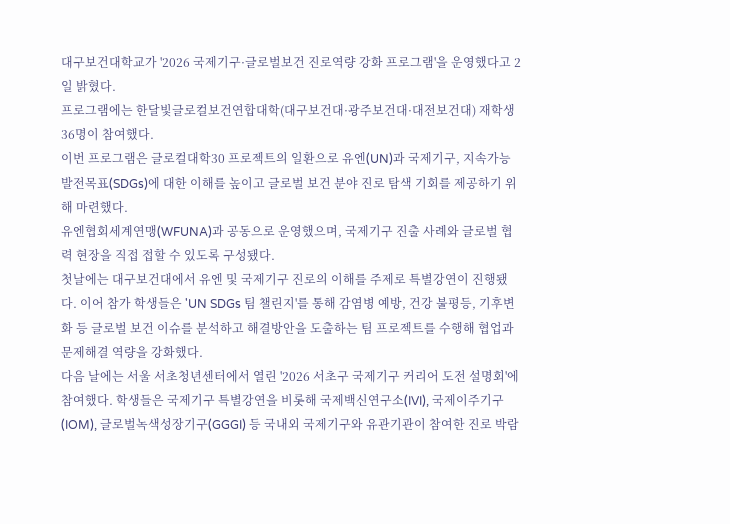대구보건대학교가 '2026 국제기구·글로벌보건 진로역량 강화 프로그램'을 운영했다고 2일 밝혔다.
프로그램에는 한달빛글로컬보건연합대학(대구보건대·광주보건대·대전보건대) 재학생 36명이 참여했다.
이번 프로그램은 글로컬대학30 프로젝트의 일환으로 유엔(UN)과 국제기구, 지속가능발전목표(SDGs)에 대한 이해를 높이고 글로벌 보건 분야 진로 탐색 기회를 제공하기 위해 마련했다.
유엔협회세계연맹(WFUNA)과 공동으로 운영했으며, 국제기구 진출 사례와 글로벌 협력 현장을 직접 접할 수 있도록 구성됐다.
첫날에는 대구보건대에서 유엔 및 국제기구 진로의 이해를 주제로 특별강연이 진행됐다. 이어 참가 학생들은 'UN SDGs 팀 챌린지'를 통해 감염병 예방, 건강 불평등, 기후변화 등 글로벌 보건 이슈를 분석하고 해결방안을 도출하는 팀 프로젝트를 수행해 협업과 문제해결 역량을 강화했다.
다음 날에는 서울 서초청년센터에서 열린 '2026 서초구 국제기구 커리어 도전 설명회'에 참여했다. 학생들은 국제기구 특별강연을 비롯해 국제백신연구소(IVI), 국제이주기구(IOM), 글로벌녹색성장기구(GGGI) 등 국내외 국제기구와 유관기관이 참여한 진로 박람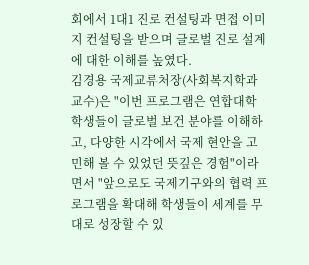회에서 1대1 진로 컨설팅과 면접 이미지 컨설팅을 받으며 글로벌 진로 설계에 대한 이해를 높였다.
김경용 국제교류처장(사회복지학과 교수)은 "이번 프로그램은 연합대학 학생들이 글로벌 보건 분야를 이해하고, 다양한 시각에서 국제 현안을 고민해 볼 수 있었던 뜻깊은 경험"이라면서 "앞으로도 국제기구와의 협력 프로그램을 확대해 학생들이 세계를 무대로 성장할 수 있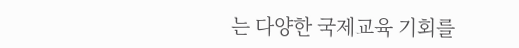는 다양한 국제교육 기회를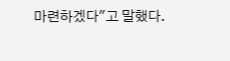마련하겠다"고 말했다.